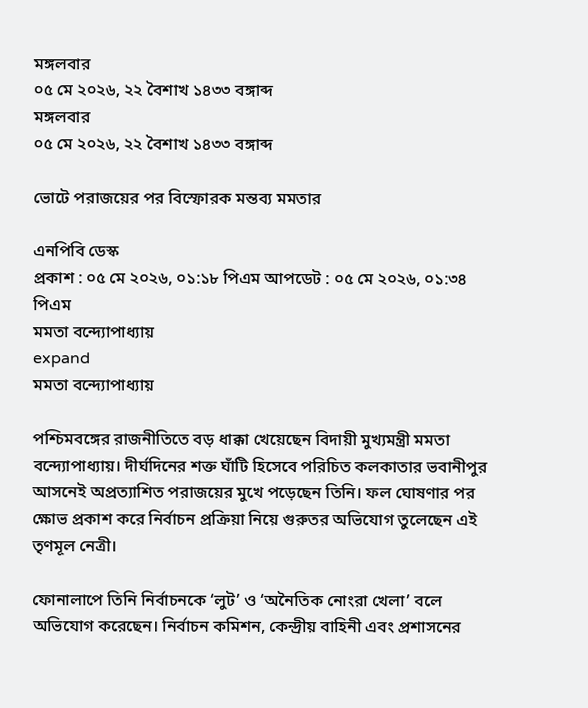মঙ্গলবার
০৫ মে ২০২৬, ২২ বৈশাখ ১৪৩৩ বঙ্গাব্দ
মঙ্গলবার
০৫ মে ২০২৬, ২২ বৈশাখ ১৪৩৩ বঙ্গাব্দ

ভোটে পরাজয়ের পর বিস্ফোরক মন্তব্য মমতার

এনপিবি ডেস্ক
প্রকাশ : ০৫ মে ২০২৬, ০১:১৮ পিএম আপডেট : ০৫ মে ২০২৬, ০১:৩৪ পিএম
মমতা বন্দ্যোপাধ্যায়
expand
মমতা বন্দ্যোপাধ্যায়

পশ্চিমবঙ্গের রাজনীতিতে বড় ধাক্কা খেয়েছেন বিদায়ী মুখ্যমন্ত্রী মমতা বন্দ্যোপাধ্যায়। দীর্ঘদিনের শক্ত ঘাঁটি হিসেবে পরিচিত কলকাতার ভবানীপুর আসনেই অপ্রত্যাশিত পরাজয়ের মুখে পড়েছেন তিনি। ফল ঘোষণার পর ক্ষোভ প্রকাশ করে নির্বাচন প্রক্রিয়া নিয়ে গুরুতর অভিযোগ তুলেছেন এই তৃণমূল নেত্রী।

ফোনালাপে তিনি নির্বাচনকে ‘লুট’ ও ‘অনৈতিক নোংরা খেলা’ বলে অভিযোগ করেছেন। নির্বাচন কমিশন, কেন্দ্রীয় বাহিনী এবং প্রশাসনের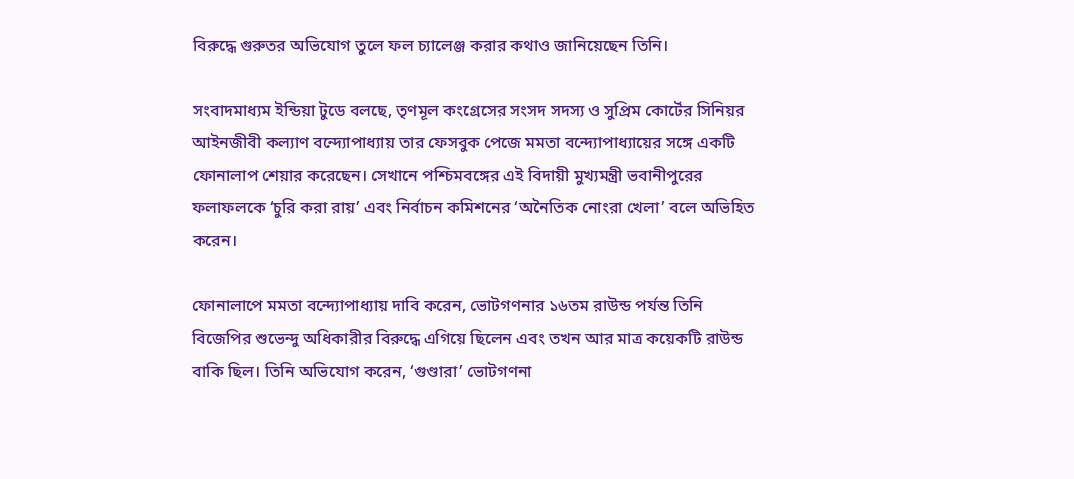বিরুদ্ধে গুরুতর অভিযোগ তুলে ফল চ্যালেঞ্জ করার কথাও জানিয়েছেন তিনি।

সংবাদমাধ্যম ইন্ডিয়া টুডে বলছে, তৃণমূল কংগ্রেসের সংসদ সদস্য ও সুপ্রিম কোর্টের সিনিয়র আইনজীবী কল্যাণ বন্দ্যোপাধ্যায় তার ফেসবুক পেজে মমতা বন্দ্যোপাধ্যায়ের সঙ্গে একটি ফোনালাপ শেয়ার করেছেন। সেখানে পশ্চিমবঙ্গের এই বিদায়ী মুখ্যমন্ত্রী ভবানীপুরের ফলাফলকে ‘চুরি করা রায়’ এবং নির্বাচন কমিশনের ‘অনৈতিক নোংরা খেলা’ বলে অভিহিত করেন।

ফোনালাপে মমতা বন্দ্যোপাধ্যায় দাবি করেন, ভোটগণনার ১৬তম রাউন্ড পর্যন্ত তিনি বিজেপির শুভেন্দু অধিকারীর বিরুদ্ধে এগিয়ে ছিলেন এবং তখন আর মাত্র কয়েকটি রাউন্ড বাকি ছিল। তিনি অভিযোগ করেন, ‘গুণ্ডারা’ ভোটগণনা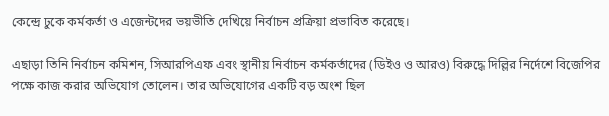কেন্দ্রে ঢুকে কর্মকর্তা ও এজেন্টদের ভয়ভীতি দেখিয়ে নির্বাচন প্রক্রিয়া প্রভাবিত করেছে।

এছাড়া তিনি নির্বাচন কমিশন, সিআরপিএফ এবং স্থানীয় নির্বাচন কর্মকর্তাদের (ডিইও ও আরও) বিরুদ্ধে দিল্লির নির্দেশে বিজেপির পক্ষে কাজ করার অভিযোগ তোলেন। তার অভিযোগের একটি বড় অংশ ছিল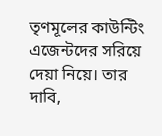তৃণমূলের কাউন্টিং এজেন্টদের সরিয়ে দেয়া নিয়ে। তার দাবি,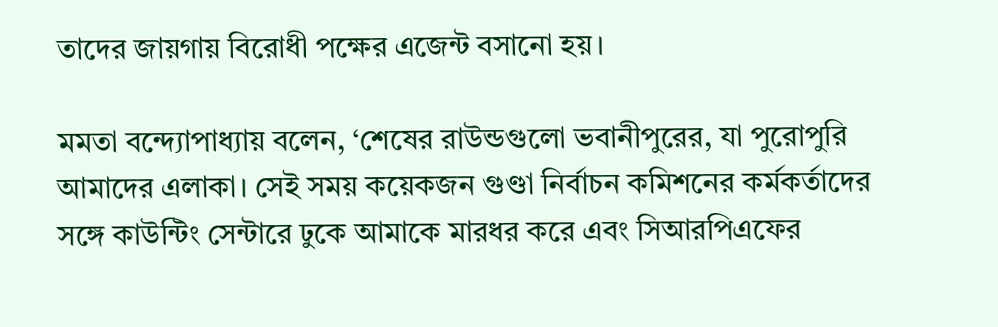তাদের জায়গায় বিরোধী পক্ষের এজেন্ট বসানো হয়।

মমতা বন্দ্যোপাধ্যায় বলেন, ‘শেষের রাউন্ডগুলো ভবানীপুরের, যা পুরোপুরি আমাদের এলাকা। সেই সময় কয়েকজন গুণ্ডা নির্বাচন কমিশনের কর্মকর্তাদের সঙ্গে কাউন্টিং সেন্টারে ঢুকে আমাকে মারধর করে এবং সিআরপিএফের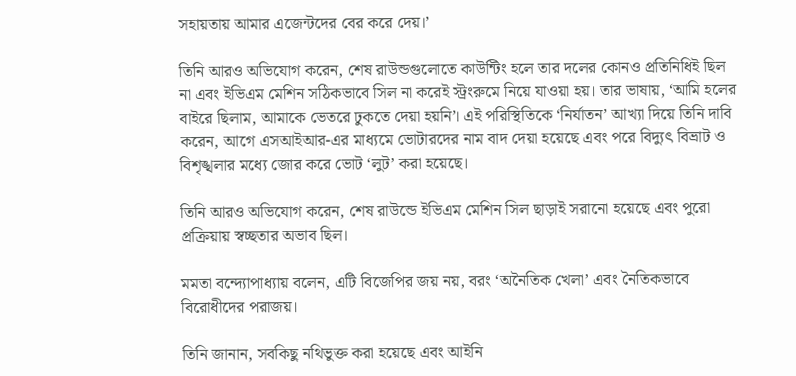সহায়তায় আমার এজেন্টদের বের করে দেয়।’

তিনি আরও অভিযোগ করেন, শেষ রাউন্ডগুলোতে কাউন্টিং হলে তার দলের কোনও প্রতিনিধিই ছিল না এবং ইভিএম মেশিন সঠিকভাবে সিল না করেই স্ট্রংরুমে নিয়ে যাওয়া হয়। তার ভাষায়, ‘আমি হলের বাইরে ছিলাম, আমাকে ভেতরে ঢুকতে দেয়া হয়নি’। এই পরিস্থিতিকে ‘নির্যাতন’ আখ্যা দিয়ে তিনি দাবি করেন, আগে এসআইআর-এর মাধ্যমে ভোটারদের নাম বাদ দেয়া হয়েছে এবং পরে বিদ্যুৎ বিভ্রাট ও বিশৃঙ্খলার মধ্যে জোর করে ভোট ‘লুট’ করা হয়েছে।

তিনি আরও অভিযোগ করেন, শেষ রাউন্ডে ইভিএম মেশিন সিল ছাড়াই সরানো হয়েছে এবং পুরো প্রক্রিয়ায় স্বচ্ছতার অভাব ছিল।

মমতা বন্দ্যোপাধ্যায় বলেন, এটি বিজেপির জয় নয়, বরং ‘অনৈতিক খেলা’ এবং নৈতিকভাবে বিরোধীদের পরাজয়।

তিনি জানান, সবকিছু নথিভুক্ত করা হয়েছে এবং আইনি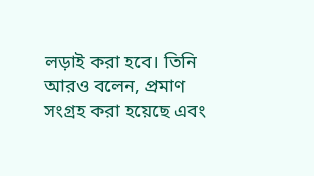লড়াই করা হবে। তিনি আরও বলেন, প্রমাণ সংগ্রহ করা হয়েছে এবং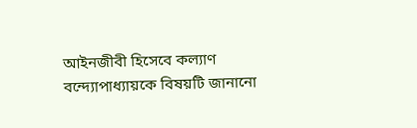আইনজীবী হিসেবে কল্যাণ বন্দ্যোপাধ্যায়কে বিষয়টি জানানো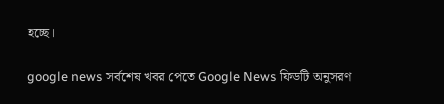হচ্ছে।

google news সর্বশেষ খবর পেতে Google News ফিডটি অনুসরণ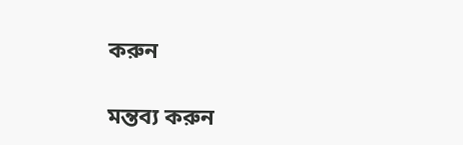করুন

মন্তব্য করুন